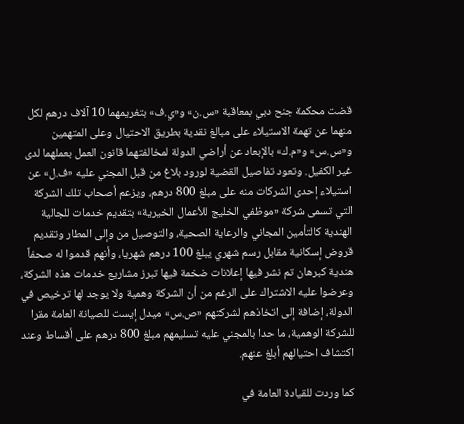قضت محكمة جنح دبي بمعاقبة «س.ن» و«ي.ف» بتغريمهما 10 آلاف درهم لكل منهما عن تهمة الاستيلاء على مبالغ نقدية بطريق الاحتيال وعلى المتهمين و«س.س» و«م.ك» بالإبعاد عن أراضي الدولة لمخالفتهما قانون العمل بعملهما لدى غير الكفيل. وتعود تفاصيل القضية لورود بلاغ من قبل المجني عليه «ف.ل» عن استيلاء إحدى الشركات منه على مبلغ 800 درهم، ويزعم أصحاب تلك الشركة التي تسمى شركة «موظفي الخليج للأعمال الخيرية» بتقديم خدمات للجالية الهندية كالتأمين المجاني والرعاية الصحية، والتوصيل من وإلى المطار وتقديم قروض إسكانية مقابل رسم شهري يبلغ 100 درهم شهريا، وأنهم قدموا له صحفاً هندية كبرهان تم نشر فيها إعلانات ضخمة فيها تبرز مشاريع خدمات هذه الشركة، وعرضوا عليه الاشتراك على الرغم من أن الشركة وهمية ولا يوجد لها ترخيص في الدولة، إضافة إلى اتخاذهم لشركتهم «ص.س» ميدل إيست للصيانة العامة مقرا للشركة الوهمية، ما حدا بالمجني عليه تسليمهم مبلغ 800 درهم على أقساط وعند اكتشاف احتيالهم أبلغ عنهم.

كما وردت للقيادة العامة في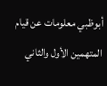أبوظبي معلومات عن قيام المتهمين الأول والثاني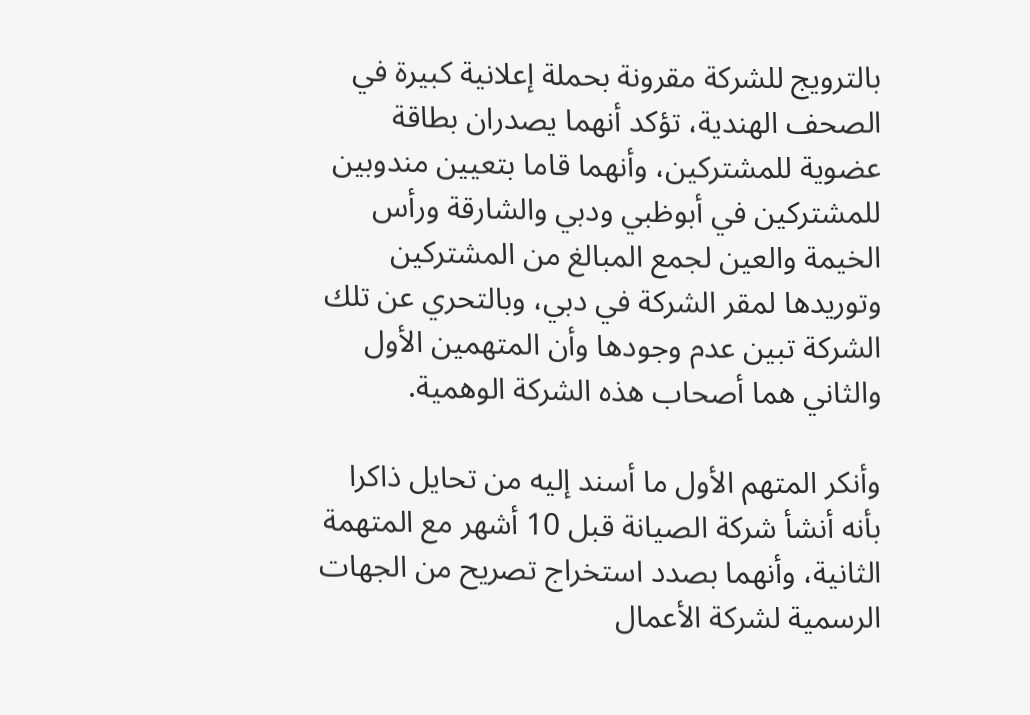بالترويج للشركة مقرونة بحملة إعلانية كبيرة في الصحف الهندية، تؤكد أنهما يصدران بطاقة عضوية للمشتركين، وأنهما قاما بتعيين مندوبين للمشتركين في أبوظبي ودبي والشارقة ورأس الخيمة والعين لجمع المبالغ من المشتركين وتوريدها لمقر الشركة في دبي، وبالتحري عن تلك الشركة تبين عدم وجودها وأن المتهمين الأول والثاني هما أصحاب هذه الشركة الوهمية.

وأنكر المتهم الأول ما أسند إليه من تحايل ذاكرا بأنه أنشأ شركة الصيانة قبل 10 أشهر مع المتهمة الثانية، وأنهما بصدد استخراج تصريح من الجهات الرسمية لشركة الأعمال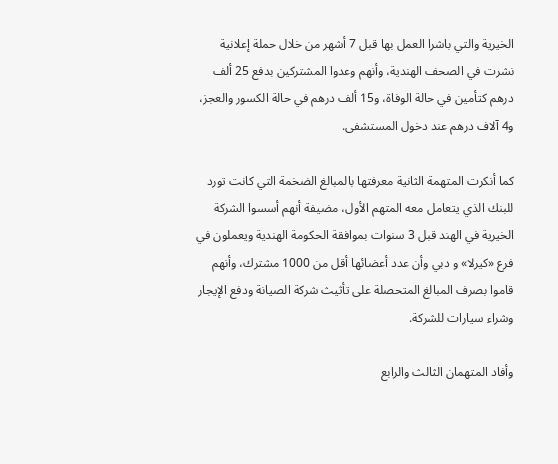الخيرية والتي باشرا العمل بها قبل 7 أشهر من خلال حملة إعلانية نشرت في الصحف الهندية، وأنهم وعدوا المشتركين بدفع 25 ألف درهم كتأمين في حالة الوفاة، و15 ألف درهم في حالة الكسور والعجز، و4 آلاف درهم عند دخول المستشفى.

كما أنكرت المتهمة الثانية معرفتها بالمبالغ الضخمة التي كانت تورد للبنك الذي يتعامل معه المتهم الأول، مضيفة أنهم أسسوا الشركة الخيرية في الهند قبل 3 سنوات بموافقة الحكومة الهندية ويعملون في فرع «كيرلا» و دبي وأن عدد أعضائها أقل من 1000 مشترك، وأنهم قاموا بصرف المبالغ المتحصلة على تأثيث شركة الصيانة ودفع الإيجار وشراء سيارات للشركة.

وأفاد المتهمان الثالث والرابع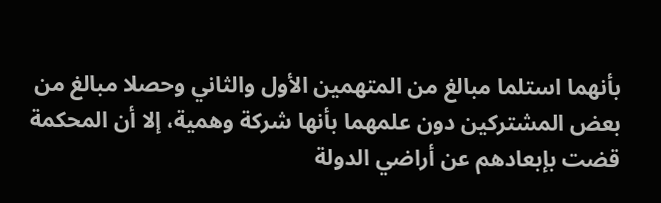بأنهما استلما مبالغ من المتهمين الأول والثاني وحصلا مبالغ من بعض المشتركين دون علمهما بأنها شركة وهمية، إلا أن المحكمة قضت بإبعادهم عن أراضي الدولة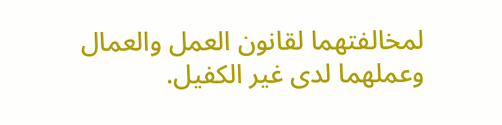لمخالفتهما لقانون العمل والعمال وعملهما لدى غير الكفيل.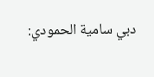دبي سامية الحمودي: